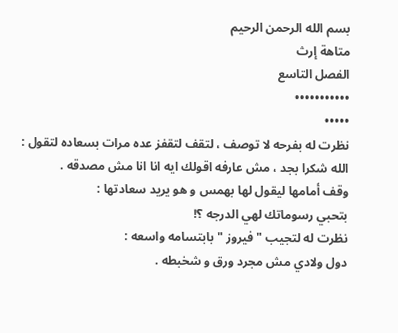بسم الله الرحمن الرحيم
متاهة إرث
الفصل التاسع
•••••••••••
•••••
نظرت له بفرحه لا توصف ، لتقف لتقفز عده مرات بسعاده لتقول :
الله شكرا بجد ، مش عارفه اقولك ايه انا انا مش مصدقه .
وقف أمامها ليقول لها بهمس و هو يريد سعادتها :
بتحبي رسوماتك لهي الدرجه ؟!
نظرت له لتجيب " فيروز " بابتسامه واسعه :
دول ولادي مش مجرد ورق و شخبطه .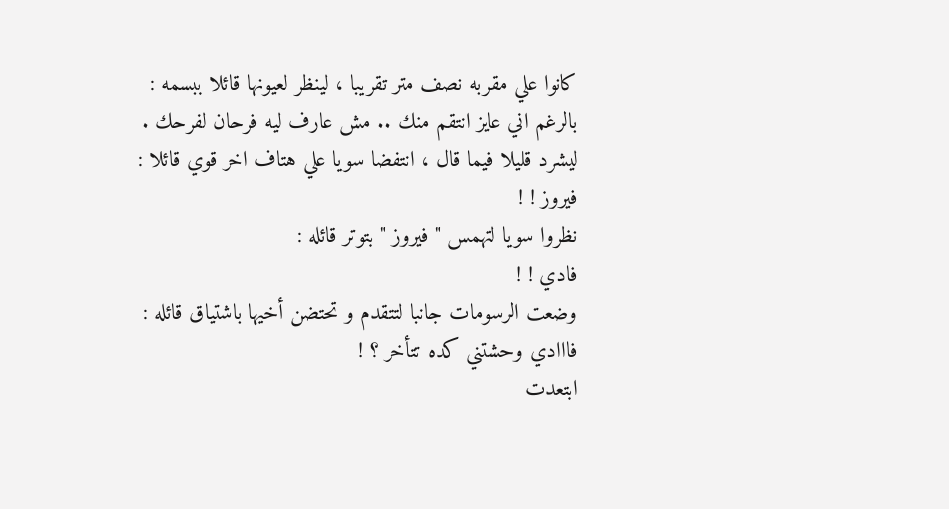كانوا علي مقربه نصف متر تقريبا ، لينظر لعيونها قائلا ببسمه :
بالرغم اني عايز انتقم منك .. مش عارف ليه فرحان لفرحك .
ليشرد قليلا فيما قال ، انتفضا سويا علي هتاف اخر قوي قائلا :
فيروز ! !
نظروا سويا لتهمس " فيروز " بتوتر قائله :
فادي ! !
وضعت الرسومات جانبا لتتقدم و تحتضن أخيها باشتياق قائله :
فااادي وحشتني كده تتأخر ؟ !
ابتعدت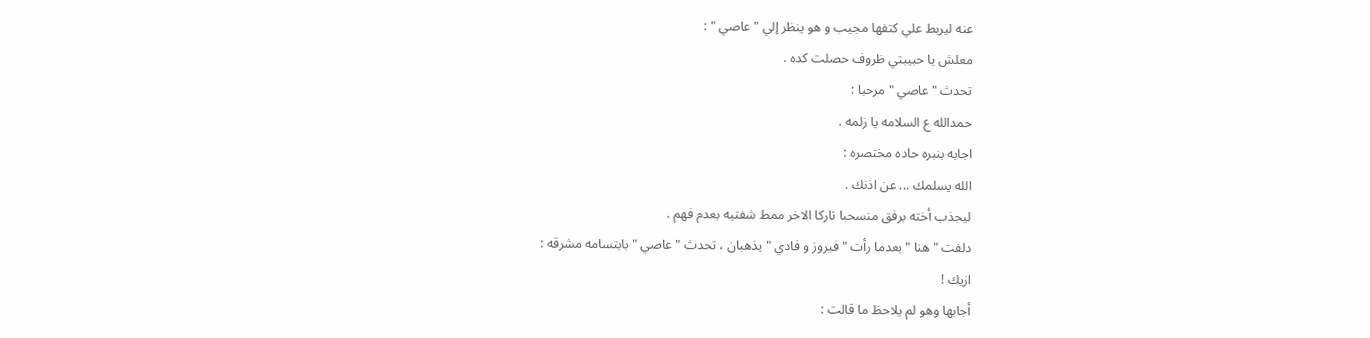عنه ليربط علي كتفها مجيب و هو ينظر إلي " عاصي " :
معلش يا حبيبتي ظروف حصلت كده .
تحدث " عاصي " مرحبا :
حمدالله ع السلامه يا زلمه .
اجابه بنبره حاده مختصره :
الله يسلمك ... عن اذنك .
ليجذب أخته برفق منسحبا تاركا الاخر ممط شفتيه بعدم فهم .
دلفت " هنا " بعدما رأت " فيروز و فادي " يذهبان ، تحدث " عاصي " بابتسامه مشرقه :
ازيك !
أجابها وهو لم يلاحظ ما قالت :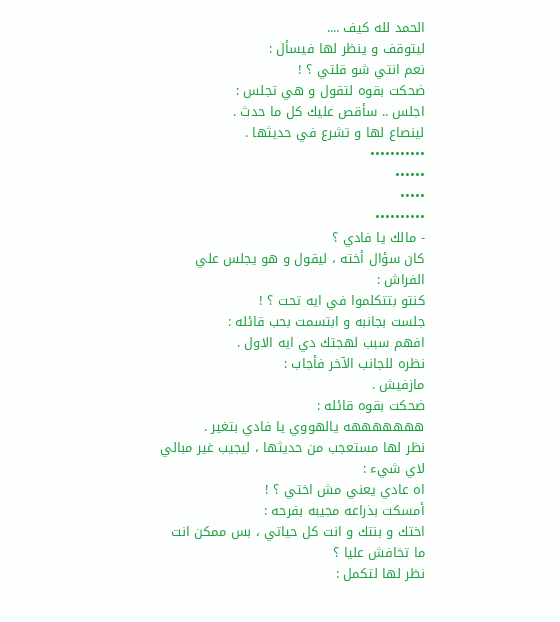الحمد لله كيف ....
ليتوقف و ينظر لها فيسأل :
نعم انتي شو قلتي ؟ !
ضحكت بقوه لتقول و هي تجلس :
اجلس .. سأقص عليك كل ما حدث .
لينصاع لها و تشرع في حديثها .
•••••••••••
••••••
•••••
••••••••••
- مالك يا فادي ؟
كان سؤال أخته ، ليقول و هو يجلس علي الفراش :
كنتو بتتكلموا في ايه تحت ؟ !
جلست بجانبه و ابتسمت بحب قائله :
افهم سبب لهجتك دي ايه الاول .
نظره للجانب الآخر فأجاب :
مازفيش .
ضحكت بقوه قائله :
هههههههه يالهووي يا فادي بتغير .
نظر لها مستعجب من حديثها ، ليجيب غير مبالي لاي شيء :
اه عادي يعني مش اختي ؟ !
أمسكت بذراعه مجيبه بفرحه :
اختك و بنتك و انت كل حياتي ، بس ممكن انت ما تخافش عليا ؟
نظر لها لتكمل :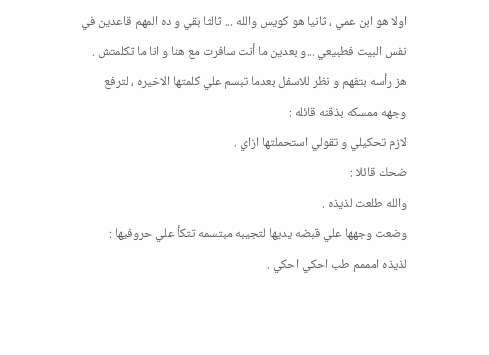اولا هو ابن عمي ، ثانيا هو كويس والله ... ثالثا بقي و ده المهم قاعدين في نفس البيت فطبيعي ...و بعدين ما أنت سافرت مع هنا و انا ما تكلمتش .
هز رأسه بتفهم و نظر للاسفل بعدما تبسم علي كلمتها الاخيره ، لترفع وجهه ممسكه بذقنه قائله :
لازم تحكيلي و تقولي استحملتها ازاي .
ضحك قائلا :
والله طلعت لذيذه .
وضعت وجهها علي قبضه يديها لتجيبه مبتسمه تتكأ علي حروفيها :
لذيذه امممم طب احكي احكي .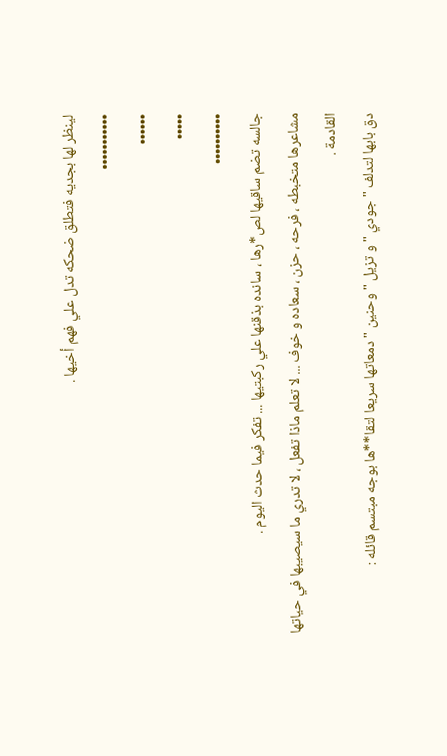لينظر لها بجديه فتطلق ضحكه تدل علي فهم أخيها .
•••••••••••
••••••
•••••
••••••••••
جالسه تضم ساقيها لص*رها ، سانده بذقنها علي ركبتيها ... تفكر فيما حدث اليوم .
مشاعرها متخبطه ، فرحه ، حزن ، سعاده و خوف ... لا تعلم ماذا تفعل ، لا تدري ما سيصيبها في حياتها القادمة .
دق بابها لتدلف " جودي " و تزيل "وحنين " دمعاتها سريعا لتقا**ها بوجه مبتسم قائله :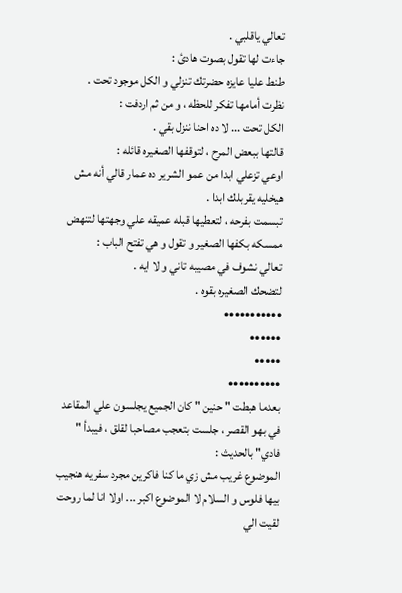تعالي ياقلبي .
جاءت لها تقول بصوت هادئ :
طنط عليا عايزه حضرتك تنزلي و الكل موجود تحت .
نظرت أمامها تفكر للحظه ، و من ثم اردفت :
الكل تحت ... لا ده احنا ننزل بقي .
قالتها ببعض المرح ، لتوقفها الصغيره قائله :
اوعي تزعلي ابدا من عمو الشرير ده عمار قالي أنه مش هيخليه يقربلك ابدا .
تبسمت بفرحه ، لتعطيها قبله عميقه علي وجهتها لتنهض ممسكه بكفها الصغير و تقول و هي تفتح الباب :
تعالي نشوف في مصيبه تاني و لا ايه .
لتضحك الصغيره بقوه .
•••••••••••
••••••
•••••
••••••••••
بعدما هبطت " حنين " كان الجميع يجلسون علي المقاعد في بهو القصر ، جلست بتعجب مصاحبا لقلق ، فيبدأ " فادي" بالحديث :
الموضوع غريب مش زي ما كنا فاكرين مجرد سفريه هنجيب بيها فلوس و السلام لا الموضوع اكبر ... اولا انا لما روحت لقيت الي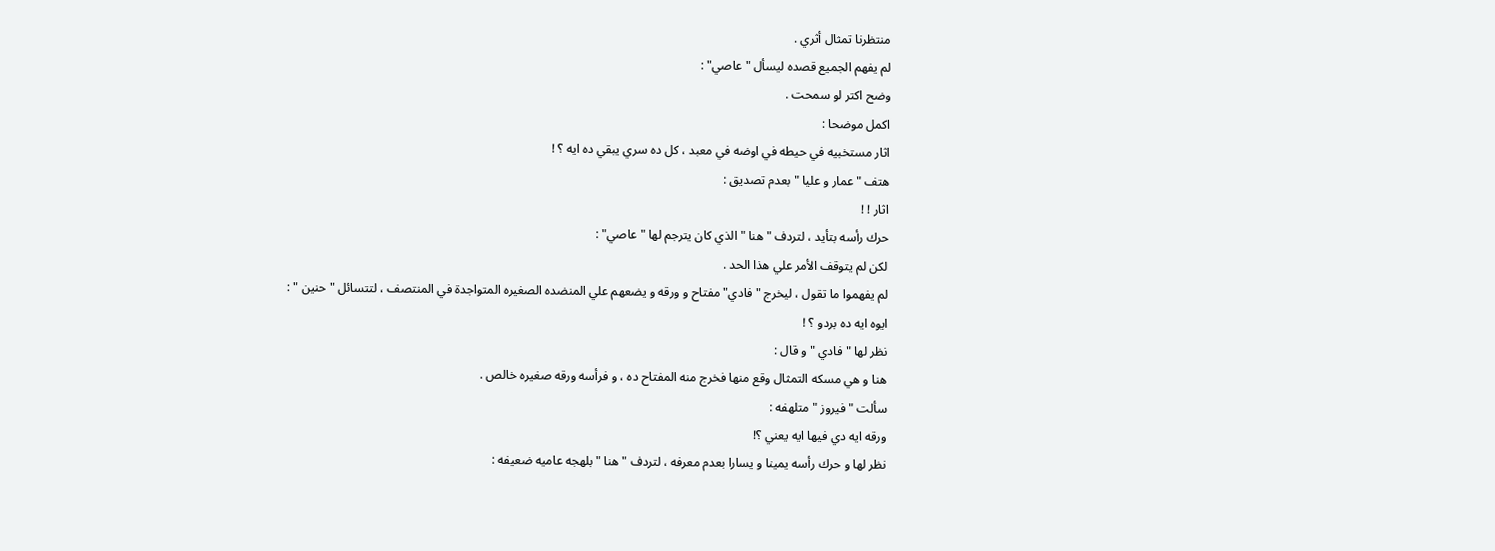منتظرنا تمثال أثري .
لم يفهم الجميع قصده ليسأل " عاصي" :
وضح اكتر لو سمحت .
اكمل موضحا :
اثار مستخبيه في حيطه في اوضه في معبد ، كل ده سري يبقي ده ايه ؟ !
هتف " عمار و عليا " بعدم تصديق :
اثار ! !
حرك رأسه بتأيد ، لتردف " هنا " الذي كان يترجم لها " عاصي" :
لكن لم يتوقف الأمر علي هذا الحد .
لم يفهموا ما تقول ، ليخرج " فادي" مفتاح و ورقه و يضعهم علي المنضده الصغيره المتواجدة في المنتصف ، لتتسائل " حنين " :
ايوه ايه ده بردو ؟ !
نظر لها " فادي " و قال :
هنا و هي مسكه التمثال وقع منها فخرج منه المفتاح ده ، و فرأسه ورقه صغيره خالص .
سألت " فيروز " متلهفه :
ورقه ايه دي فيها ايه يعني ؟!
نظر لها و حرك رأسه يمينا و يسارا بعدم معرفه ، لتردف " هنا " بلهجه عاميه ضعيفه :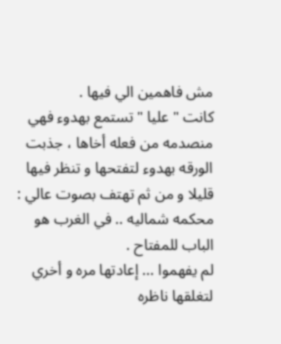مش فاهمين الي فيها .
كانت " عليا " تستمع بهدوء فهي منصدمه من فعله أخاها ، جذبت الورقه بهدوء لتفتحها و تنظر فيها قليلا و من ثم تهتف بصوت عالي :
محكمه شماليه .. في الغرب هو الباب للمفتاح .
لم يفهموا ... إعادتها مره و أخري لتغلقها ناظره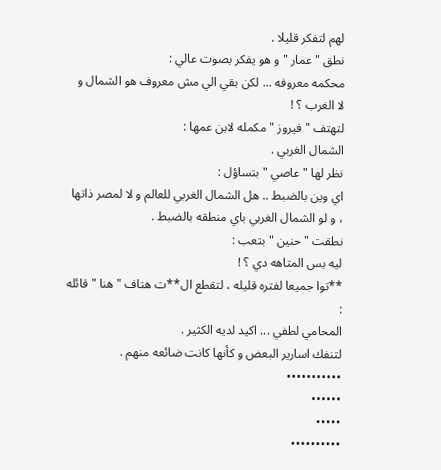لهم لتفكر قليلا .
نطق " عمار " و هو يفكر بصوت عالي :
محكمه معروفه ... لكن بقي الي مش معروف هو الشمال و لا الغرب ؟ !
لتهتف " فيروز " مكمله لابن عمها :
الشمال الغربي .
نظر لها " عاصي " بتساؤل :
اي وين بالضبط .. هل الشمال الغربي للعالم و لا لمصر ذاتها ، و لو الشمال الغربي باي منطقه بالضبط .
نطقت " حنين " بتعب :
ليه بس المتاهه دي ؟ !
**توا جميعا لفتره قليله ، لتقطع ال**ت هتاف " هنا " قائله :
المحامي لطفي ... اكيد لديه الكثير .
لتنفك اسارير البعض و كأنها كانت ضائعه منهم .
•••••••••••
••••••
•••••
••••••••••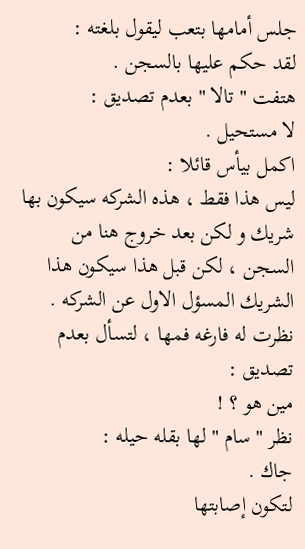جلس أمامها بتعب ليقول بلغته :
لقد حكم عليها بالسجن .
هتفت " تالا " بعدم تصديق :
لا مستحيل .
اكمل بيأس قائلا :
ليس هذا فقط ، هذه الشركه سيكون بها شريك و لكن بعد خروج هنا من السجن ، لكن قبل هذا سيكون هذا الشريك المسؤل الاول عن الشركه .
نظرت له فارغه فمها ، لتسأل بعدم تصديق :
مين هو ؟ !
نظر " سام " لها بقله حيله :
جاك .
لتكون إصابتها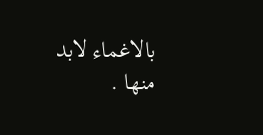بالاغماء لابد منها .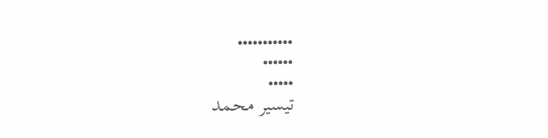•••••••••••
••••••
•••••
تيسير محمد